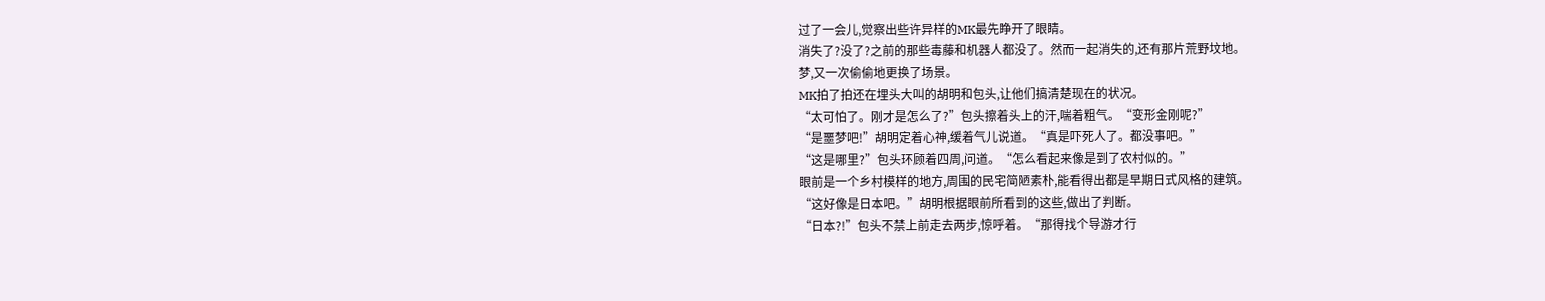过了一会儿,觉察出些许异样的MK最先睁开了眼睛。
消失了?没了?之前的那些毒藤和机器人都没了。然而一起消失的,还有那片荒野坟地。
梦,又一次偷偷地更换了场景。
MK拍了拍还在埋头大叫的胡明和包头,让他们搞清楚现在的状况。
“太可怕了。刚才是怎么了?”包头擦着头上的汗,喘着粗气。“变形金刚呢?”
“是噩梦吧!”胡明定着心神,缓着气儿说道。“真是吓死人了。都没事吧。”
“这是哪里?”包头环顾着四周,问道。“怎么看起来像是到了农村似的。”
眼前是一个乡村模样的地方,周围的民宅简陋素朴,能看得出都是早期日式风格的建筑。
“这好像是日本吧。”胡明根据眼前所看到的这些,做出了判断。
“日本?!”包头不禁上前走去两步,惊呼着。“那得找个导游才行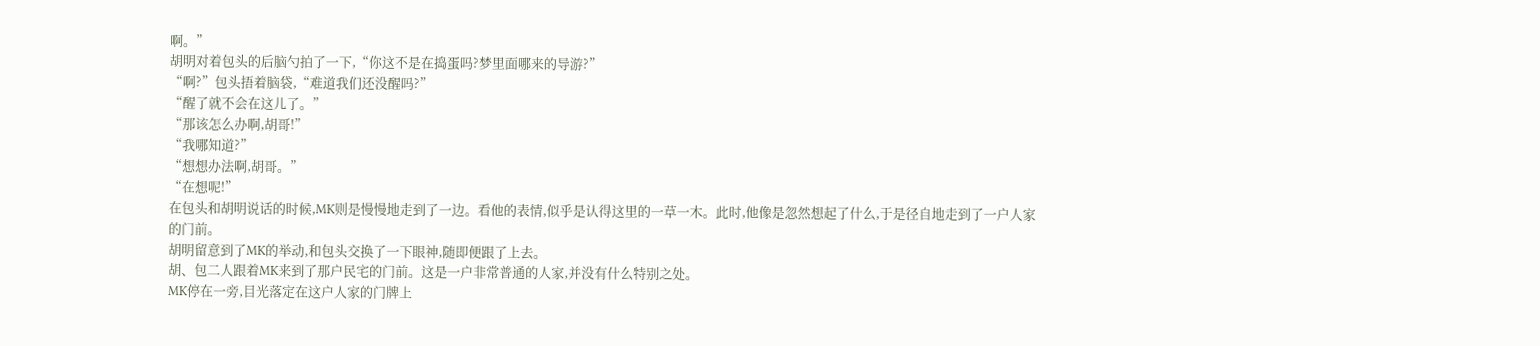啊。”
胡明对着包头的后脑勺拍了一下,“你这不是在捣蛋吗?梦里面哪来的导游?”
“啊?”包头捂着脑袋,“难道我们还没醒吗?”
“醒了就不会在这儿了。”
“那该怎么办啊,胡哥!”
“我哪知道?”
“想想办法啊,胡哥。”
“在想呢!”
在包头和胡明说话的时候,MK则是慢慢地走到了一边。看他的表情,似乎是认得这里的一草一木。此时,他像是忽然想起了什么,于是径自地走到了一户人家的门前。
胡明留意到了MK的举动,和包头交换了一下眼神,随即便跟了上去。
胡、包二人跟着MK来到了那户民宅的门前。这是一户非常普通的人家,并没有什么特别之处。
MK停在一旁,目光落定在这户人家的门牌上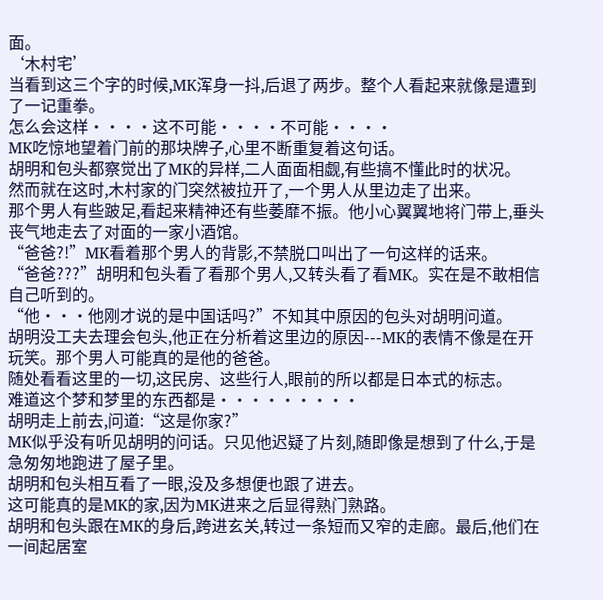面。
‘木村宅’
当看到这三个字的时候,MK浑身一抖,后退了两步。整个人看起来就像是遭到了一记重拳。
怎么会这样····这不可能····不可能····
MK吃惊地望着门前的那块牌子,心里不断重复着这句话。
胡明和包头都察觉出了MK的异样,二人面面相觑,有些搞不懂此时的状况。
然而就在这时,木村家的门突然被拉开了,一个男人从里边走了出来。
那个男人有些跛足,看起来精神还有些萎靡不振。他小心翼翼地将门带上,垂头丧气地走去了对面的一家小酒馆。
“爸爸?!”MK看着那个男人的背影,不禁脱口叫出了一句这样的话来。
“爸爸???”胡明和包头看了看那个男人,又转头看了看MK。实在是不敢相信自己听到的。
“他···他刚才说的是中国话吗?”不知其中原因的包头对胡明问道。
胡明没工夫去理会包头,他正在分析着这里边的原因---MK的表情不像是在开玩笑。那个男人可能真的是他的爸爸。
随处看看这里的一切,这民房、这些行人,眼前的所以都是日本式的标志。
难道这个梦和梦里的东西都是·········
胡明走上前去,问道:“这是你家?”
MK似乎没有听见胡明的问话。只见他迟疑了片刻,随即像是想到了什么,于是急匆匆地跑进了屋子里。
胡明和包头相互看了一眼,没及多想便也跟了进去。
这可能真的是MK的家,因为MK进来之后显得熟门熟路。
胡明和包头跟在MK的身后,跨进玄关,转过一条短而又窄的走廊。最后,他们在一间起居室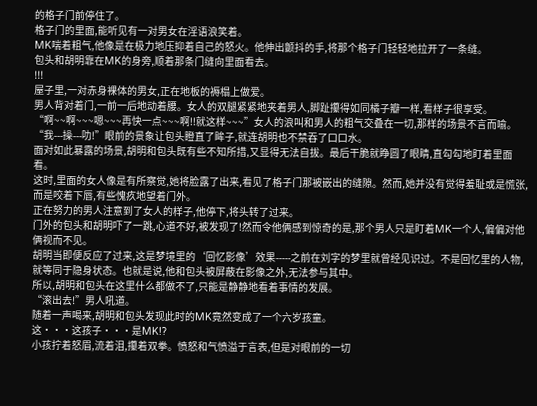的格子门前停住了。
格子门的里面,能听见有一对男女在淫语浪笑着。
MK喘着粗气,他像是在极力地压抑着自己的怒火。他伸出颤抖的手,将那个格子门轻轻地拉开了一条缝。
包头和胡明靠在MK的身旁,顺着那条门缝向里面看去。
!!!
屋子里,一对赤身裸体的男女,正在地板的褥榻上做爱。
男人背对着门,一前一后地动着腰。女人的双腿紧紧地夹着男人,脚趾攥得如同橘子瓣一样,看样子很享受。
“啊~~啊~~~嗯~~~再快一点~~~啊!!就这样~~~”女人的浪叫和男人的粗气交叠在一切,那样的场景不言而喻。
“我---操---叻!”眼前的景象让包头瞪直了眸子,就连胡明也不禁吞了口口水。
面对如此暴露的场景,胡明和包头既有些不知所措,又显得无法自拔。最后干脆就睁圆了眼睛,直勾勾地盯着里面看。
这时,里面的女人像是有所察觉,她将脸露了出来,看见了格子门那被嵌出的缝隙。然而,她并没有觉得羞耻或是慌张,而是咬着下唇,有些愧疚地望着门外。
正在努力的男人注意到了女人的样子,他停下,将头转了过来。
门外的包头和胡明吓了一跳,心道不好,被发现了!然而令他俩感到惊奇的是,那个男人只是盯着MK一个人,偏偏对他俩视而不见。
胡明当即便反应了过来,这是梦境里的‘回忆影像’效果-----之前在刘字的梦里就曾经见识过。不是回忆里的人物,就等同于隐身状态。也就是说,他和包头被屏蔽在影像之外,无法参与其中。
所以,胡明和包头在这里什么都做不了,只能是静静地看着事情的发展。
“滚出去!”男人吼道。
随着一声喝来,胡明和包头发现此时的MK竟然变成了一个六岁孩童。
这···这孩子···是MK!?
小孩拧着怒眉,流着泪,攥着双拳。愤怒和气愤溢于言表,但是对眼前的一切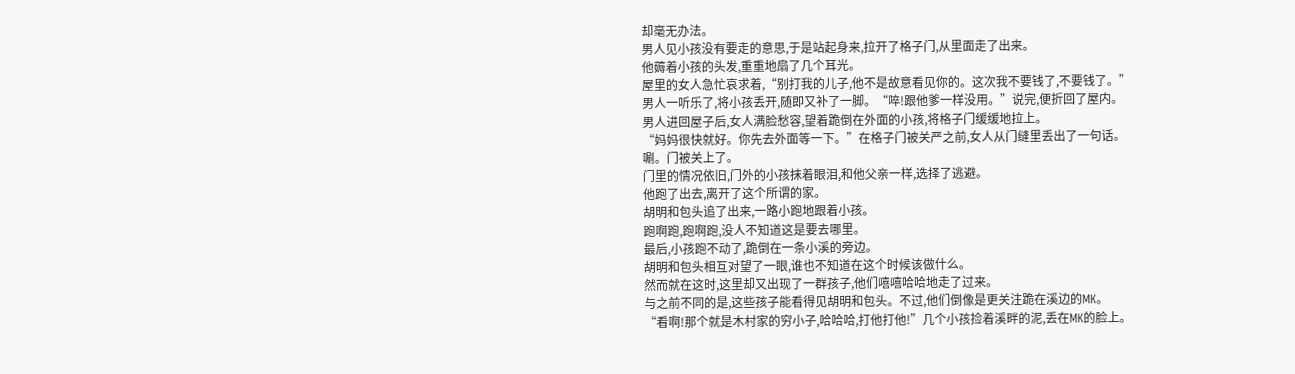却毫无办法。
男人见小孩没有要走的意思,于是站起身来,拉开了格子门,从里面走了出来。
他薅着小孩的头发,重重地扇了几个耳光。
屋里的女人急忙哀求着,“别打我的儿子,他不是故意看见你的。这次我不要钱了,不要钱了。”
男人一听乐了,将小孩丢开,随即又补了一脚。“啐!跟他爹一样没用。”说完,便折回了屋内。
男人进回屋子后,女人满脸愁容,望着跪倒在外面的小孩,将格子门缓缓地拉上。
“妈妈很快就好。你先去外面等一下。”在格子门被关严之前,女人从门缝里丢出了一句话。
唰。门被关上了。
门里的情况依旧,门外的小孩抹着眼泪,和他父亲一样,选择了逃避。
他跑了出去,离开了这个所谓的家。
胡明和包头追了出来,一路小跑地跟着小孩。
跑啊跑,跑啊跑,没人不知道这是要去哪里。
最后,小孩跑不动了,跪倒在一条小溪的旁边。
胡明和包头相互对望了一眼,谁也不知道在这个时候该做什么。
然而就在这时,这里却又出现了一群孩子,他们嘻嘻哈哈地走了过来。
与之前不同的是,这些孩子能看得见胡明和包头。不过,他们倒像是更关注跪在溪边的MK。
“看啊!那个就是木村家的穷小子,哈哈哈,打他打他!”几个小孩捡着溪畔的泥,丢在MK的脸上。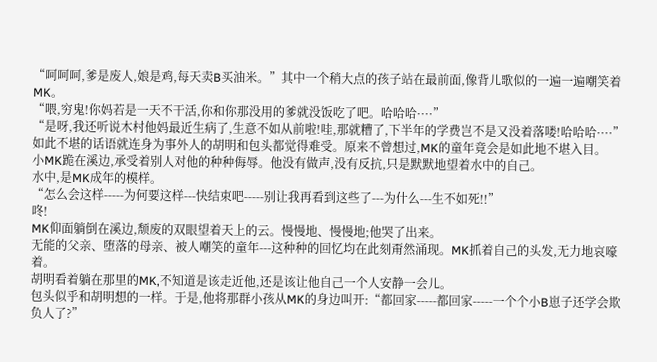“呵呵呵,爹是废人,娘是鸡,每天卖B买油米。”其中一个稍大点的孩子站在最前面,像背儿歌似的一遍一遍嘲笑着MK。
“喂,穷鬼!你妈若是一天不干活,你和你那没用的爹就没饭吃了吧。哈哈哈····”
“是呀,我还听说木村他妈最近生病了,生意不如从前啦!哇,那就糟了,下半年的学费岂不是又没着落喽!哈哈哈····”
如此不堪的话语就连身为事外人的胡明和包头都觉得难受。原来不曾想过,MK的童年竟会是如此地不堪入目。
小MK跪在溪边,承受着别人对他的种种侮辱。他没有做声,没有反抗,只是默默地望着水中的自己。
水中,是MK成年的模样。
“怎么会这样-----为何要这样---快结束吧-----别让我再看到这些了---为什么---生不如死!!”
咚!
MK仰面躺倒在溪边,颓废的双眼望着天上的云。慢慢地、慢慢地;他哭了出来。
无能的父亲、堕落的母亲、被人嘲笑的童年---这种种的回忆均在此刻甭然涌现。MK抓着自己的头发,无力地哀嚎着。
胡明看着躺在那里的MK,不知道是该走近他,还是该让他自己一个人安静一会儿。
包头似乎和胡明想的一样。于是,他将那群小孩从MK的身边叫开:“都回家-----都回家-----一个个小B崽子还学会欺负人了?”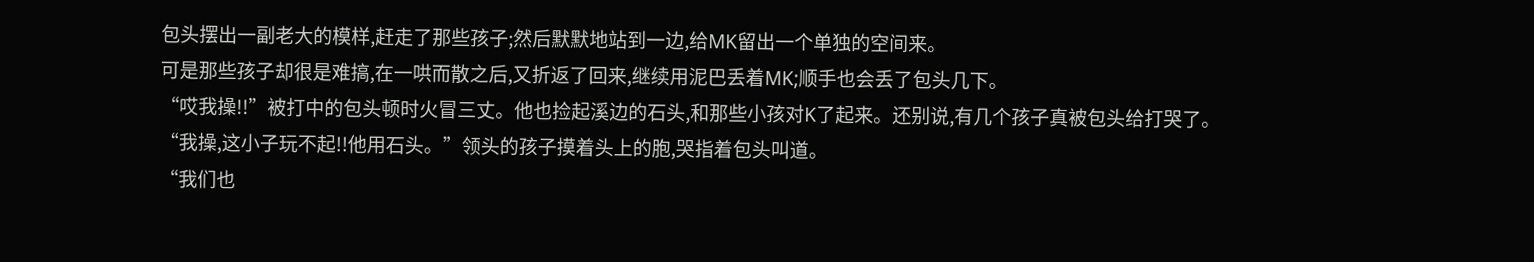包头摆出一副老大的模样,赶走了那些孩子;然后默默地站到一边,给MK留出一个单独的空间来。
可是那些孩子却很是难搞,在一哄而散之后,又折返了回来,继续用泥巴丢着MK;顺手也会丢了包头几下。
“哎我操!!”被打中的包头顿时火冒三丈。他也捡起溪边的石头,和那些小孩对K了起来。还别说,有几个孩子真被包头给打哭了。
“我操,这小子玩不起!!他用石头。”领头的孩子摸着头上的胞,哭指着包头叫道。
“我们也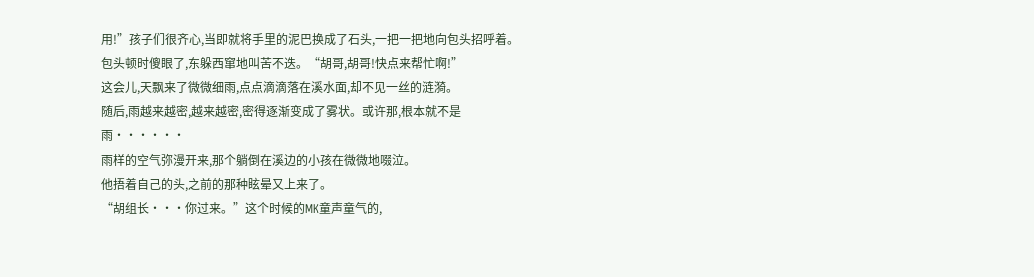用!”孩子们很齐心,当即就将手里的泥巴换成了石头,一把一把地向包头招呼着。
包头顿时傻眼了,东躲西窜地叫苦不迭。“胡哥,胡哥!快点来帮忙啊!”
这会儿,天飘来了微微细雨,点点滴滴落在溪水面,却不见一丝的涟漪。
随后,雨越来越密,越来越密,密得逐渐变成了雾状。或许那,根本就不是雨······
雨样的空气弥漫开来,那个躺倒在溪边的小孩在微微地啜泣。
他捂着自己的头,之前的那种眩晕又上来了。
“胡组长···你过来。”这个时候的MK童声童气的,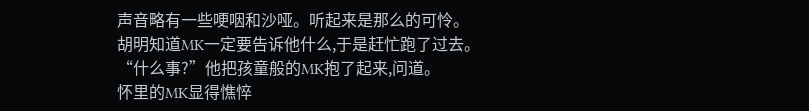声音略有一些哽咽和沙哑。听起来是那么的可怜。
胡明知道MK一定要告诉他什么,于是赶忙跑了过去。“什么事?”他把孩童般的MK抱了起来,问道。
怀里的MK显得憔悴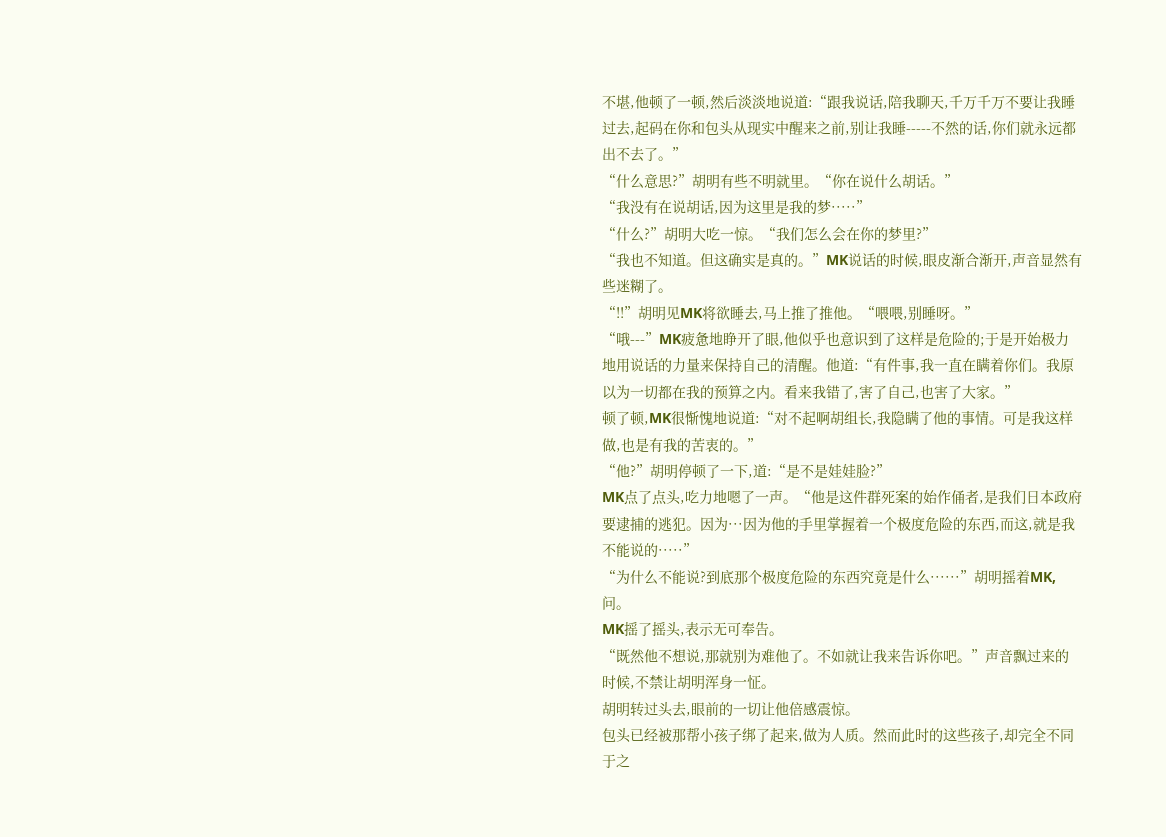不堪,他顿了一顿,然后淡淡地说道:“跟我说话,陪我聊天,千万千万不要让我睡过去,起码在你和包头从现实中醒来之前,别让我睡-----不然的话,你们就永远都出不去了。”
“什么意思?”胡明有些不明就里。“你在说什么胡话。”
“我没有在说胡话,因为这里是我的梦·····”
“什么?”胡明大吃一惊。“我们怎么会在你的梦里?”
“我也不知道。但这确实是真的。”MK说话的时候,眼皮渐合渐开,声音显然有些迷糊了。
“!!”胡明见MK将欲睡去,马上推了推他。“喂喂,别睡呀。”
“哦---”MK疲惫地睁开了眼,他似乎也意识到了这样是危险的;于是开始极力地用说话的力量来保持自己的清醒。他道:“有件事,我一直在瞒着你们。我原以为一切都在我的预算之内。看来我错了,害了自己,也害了大家。”
顿了顿,MK很惭愧地说道:“对不起啊胡组长,我隐瞒了他的事情。可是我这样做,也是有我的苦衷的。”
“他?”胡明停顿了一下,道:“是不是娃娃脸?”
MK点了点头,吃力地嗯了一声。“他是这件群死案的始作俑者,是我们日本政府要逮捕的逃犯。因为···因为他的手里掌握着一个极度危险的东西,而这,就是我不能说的·····”
“为什么不能说?到底那个极度危险的东西究竟是什么······”胡明摇着MK,问。
MK摇了摇头,表示无可奉告。
“既然他不想说,那就别为难他了。不如就让我来告诉你吧。”声音飘过来的时候,不禁让胡明浑身一怔。
胡明转过头去,眼前的一切让他倍感震惊。
包头已经被那帮小孩子绑了起来,做为人质。然而此时的这些孩子,却完全不同于之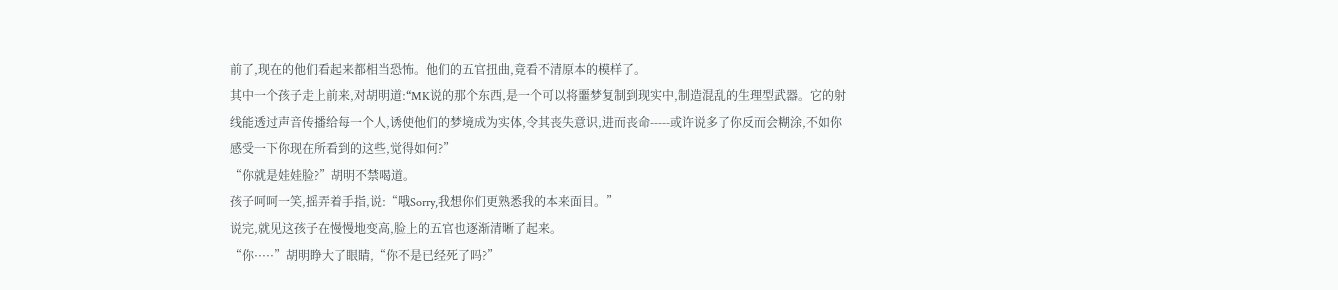前了,现在的他们看起来都相当恐怖。他们的五官扭曲,竟看不清原本的模样了。
其中一个孩子走上前来,对胡明道:“MK说的那个东西,是一个可以将噩梦复制到现实中,制造混乱的生理型武器。它的射线能透过声音传播给每一个人,诱使他们的梦境成为实体,令其丧失意识,进而丧命-----或许说多了你反而会糊涂,不如你感受一下你现在所看到的这些,觉得如何?”
“你就是娃娃脸?”胡明不禁喝道。
孩子呵呵一笑,摇弄着手指,说:“哦Sorry,我想你们更熟悉我的本来面目。”
说完,就见这孩子在慢慢地变高,脸上的五官也逐渐清晰了起来。
“你·····”胡明睁大了眼睛,“你不是已经死了吗?”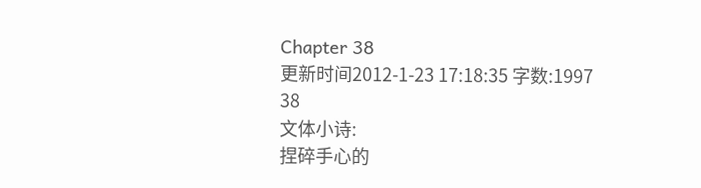Chapter 38
更新时间2012-1-23 17:18:35 字数:1997
38
文体小诗:
捏碎手心的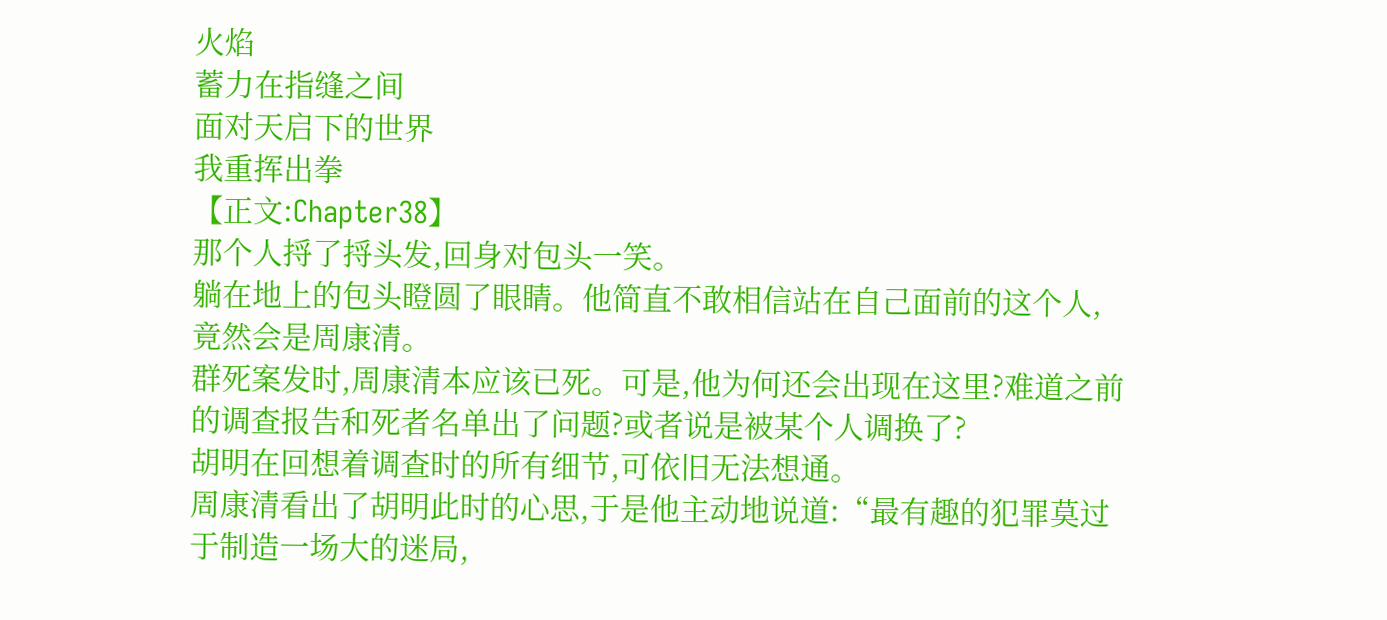火焰
蓄力在指缝之间
面对天启下的世界
我重挥出拳
【正文:Chapter38】
那个人捋了捋头发,回身对包头一笑。
躺在地上的包头瞪圆了眼睛。他简直不敢相信站在自己面前的这个人,竟然会是周康清。
群死案发时,周康清本应该已死。可是,他为何还会出现在这里?难道之前的调查报告和死者名单出了问题?或者说是被某个人调换了?
胡明在回想着调查时的所有细节,可依旧无法想通。
周康清看出了胡明此时的心思,于是他主动地说道:“最有趣的犯罪莫过于制造一场大的迷局,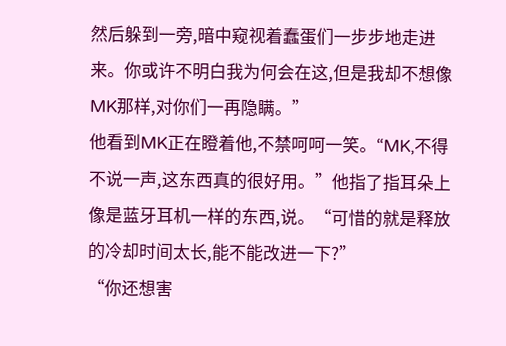然后躲到一旁,暗中窥视着蠢蛋们一步步地走进来。你或许不明白我为何会在这,但是我却不想像MK那样,对你们一再隐瞒。”
他看到MK正在瞪着他,不禁呵呵一笑。“MK,不得不说一声,这东西真的很好用。”他指了指耳朵上像是蓝牙耳机一样的东西,说。“可惜的就是释放的冷却时间太长,能不能改进一下?”
“你还想害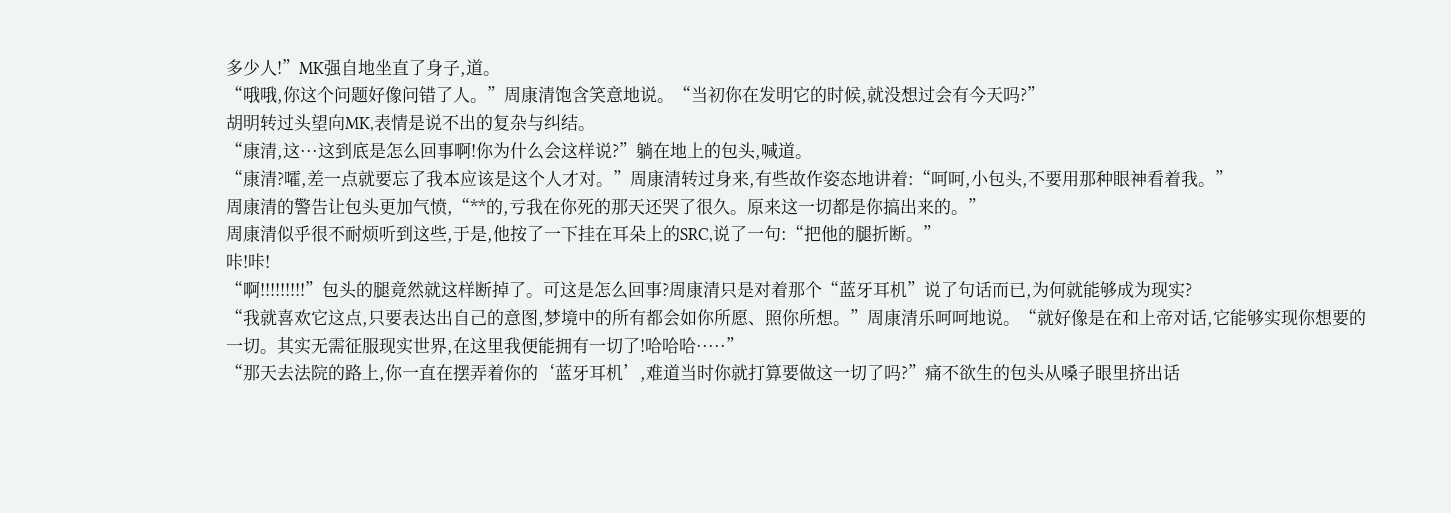多少人!”MK强自地坐直了身子,道。
“哦哦,你这个问题好像问错了人。”周康清饱含笑意地说。“当初你在发明它的时候,就没想过会有今天吗?”
胡明转过头望向MK,表情是说不出的复杂与纠结。
“康清,这···这到底是怎么回事啊!你为什么会这样说?”躺在地上的包头,喊道。
“康清?嚯,差一点就要忘了我本应该是这个人才对。”周康清转过身来,有些故作姿态地讲着:“呵呵,小包头,不要用那种眼神看着我。”
周康清的警告让包头更加气愤,“**的,亏我在你死的那天还哭了很久。原来这一切都是你搞出来的。”
周康清似乎很不耐烦听到这些,于是,他按了一下挂在耳朵上的SRC,说了一句:“把他的腿折断。”
咔!咔!
“啊!!!!!!!!!”包头的腿竟然就这样断掉了。可这是怎么回事?周康清只是对着那个“蓝牙耳机”说了句话而已,为何就能够成为现实?
“我就喜欢它这点,只要表达出自己的意图,梦境中的所有都会如你所愿、照你所想。”周康清乐呵呵地说。“就好像是在和上帝对话,它能够实现你想要的一切。其实无需征服现实世界,在这里我便能拥有一切了!哈哈哈·····”
“那天去法院的路上,你一直在摆弄着你的‘蓝牙耳机’,难道当时你就打算要做这一切了吗?”痛不欲生的包头从嗓子眼里挤出话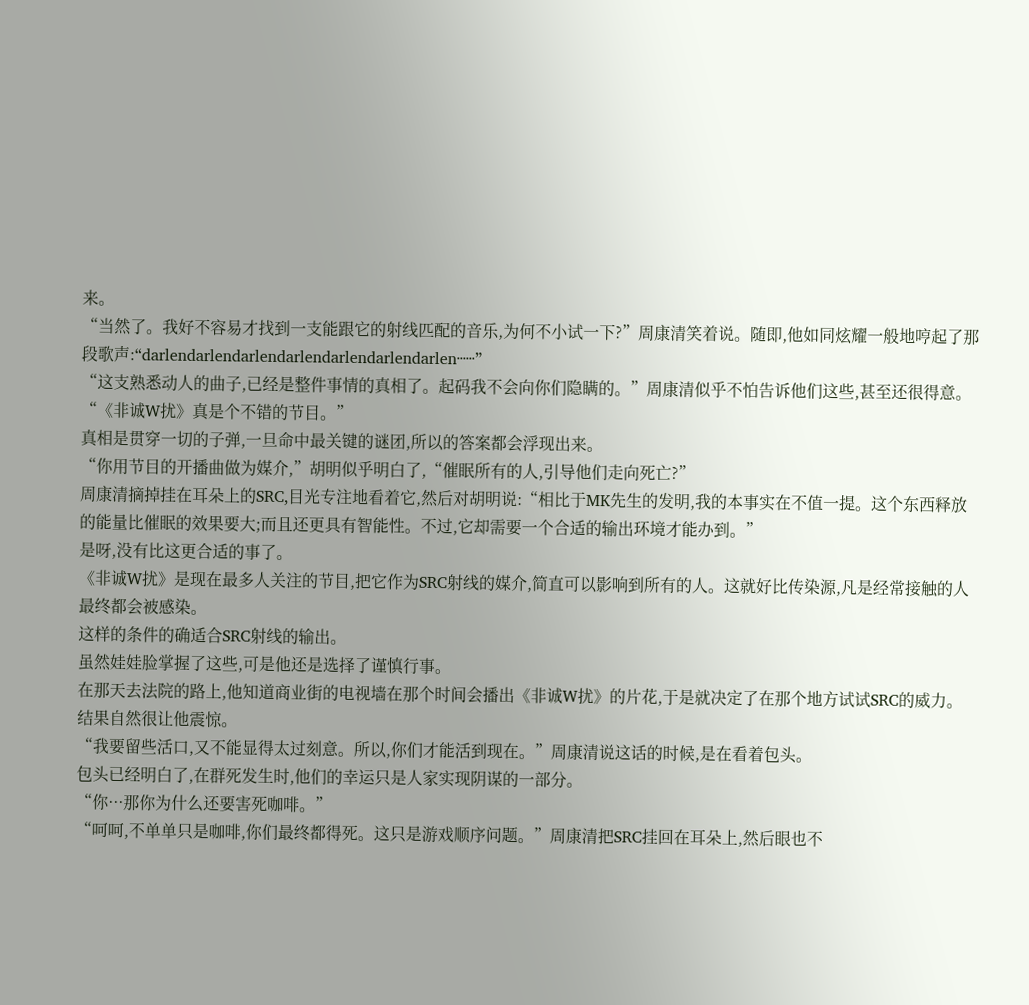来。
“当然了。我好不容易才找到一支能跟它的射线匹配的音乐,为何不小试一下?”周康清笑着说。随即,他如同炫耀一般地哼起了那段歌声:“darlendarlendarlendarlendarlendarlendarlen······”
“这支熟悉动人的曲子,已经是整件事情的真相了。起码我不会向你们隐瞒的。”周康清似乎不怕告诉他们这些,甚至还很得意。“《非诚W扰》真是个不错的节目。”
真相是贯穿一切的子弹,一旦命中最关键的谜团,所以的答案都会浮现出来。
“你用节目的开播曲做为媒介,”胡明似乎明白了,“催眠所有的人,引导他们走向死亡?”
周康清摘掉挂在耳朵上的SRC,目光专注地看着它,然后对胡明说:“相比于MK先生的发明,我的本事实在不值一提。这个东西释放的能量比催眠的效果要大;而且还更具有智能性。不过,它却需要一个合适的输出环境才能办到。”
是呀,没有比这更合适的事了。
《非诚W扰》是现在最多人关注的节目,把它作为SRC射线的媒介,简直可以影响到所有的人。这就好比传染源,凡是经常接触的人最终都会被感染。
这样的条件的确适合SRC射线的输出。
虽然娃娃脸掌握了这些,可是他还是选择了谨慎行事。
在那天去法院的路上,他知道商业街的电视墙在那个时间会播出《非诚W扰》的片花,于是就决定了在那个地方试试SRC的威力。
结果自然很让他震惊。
“我要留些活口,又不能显得太过刻意。所以,你们才能活到现在。”周康清说这话的时候,是在看着包头。
包头已经明白了,在群死发生时,他们的幸运只是人家实现阴谋的一部分。
“你···那你为什么还要害死咖啡。”
“呵呵,不单单只是咖啡,你们最终都得死。这只是游戏顺序问题。”周康清把SRC挂回在耳朵上,然后眼也不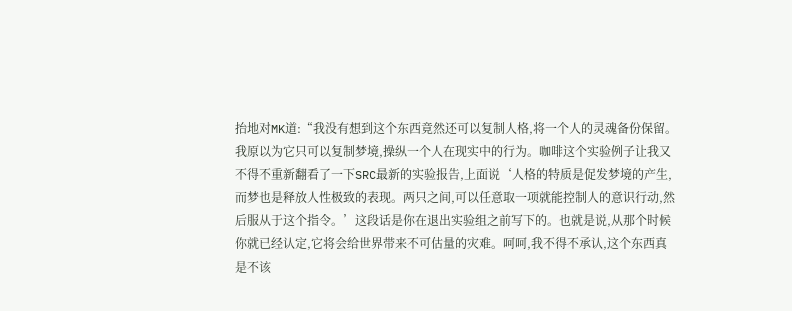抬地对MK道:“我没有想到这个东西竟然还可以复制人格,将一个人的灵魂备份保留。我原以为它只可以复制梦境,操纵一个人在现实中的行为。咖啡这个实验例子让我又不得不重新翻看了一下SRC最新的实验报告,上面说‘人格的特质是促发梦境的产生,而梦也是释放人性极致的表现。两只之间,可以任意取一项就能控制人的意识行动,然后服从于这个指令。’这段话是你在退出实验组之前写下的。也就是说,从那个时候你就已经认定,它将会给世界带来不可估量的灾难。呵呵,我不得不承认,这个东西真是不该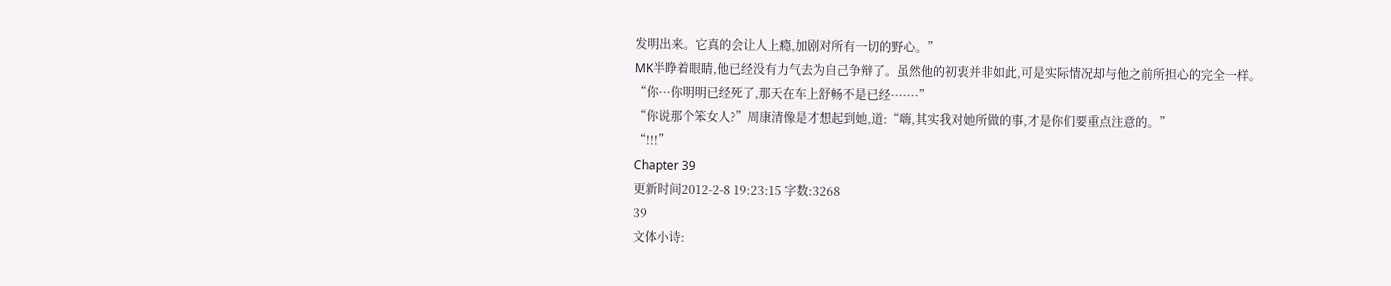发明出来。它真的会让人上瘾,加剧对所有一切的野心。”
MK半睁着眼睛,他已经没有力气去为自己争辩了。虽然他的初衷并非如此,可是实际情况却与他之前所担心的完全一样。
“你···你明明已经死了,那天在车上舒畅不是已经·······”
“你说那个笨女人?”周康清像是才想起到她,道:“嗨,其实我对她所做的事,才是你们要重点注意的。”
“!!!”
Chapter 39
更新时间2012-2-8 19:23:15 字数:3268
39
文体小诗: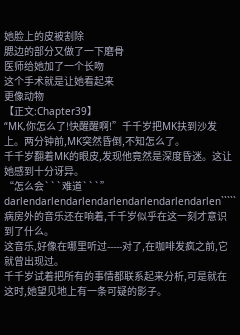她脸上的皮被割除
腮边的部分又做了一下磨骨
医师给她加了一个长吻
这个手术就是让她看起来
更像动物
【正文:Chapter39】
“MK,你怎么了!快醒醒啊!”千千岁把MK扶到沙发上。两分钟前,MK突然昏倒,不知怎么了。
千千岁翻着MK的眼皮,发现他竟然是深度昏迷。这让她感到十分讶异。
“怎么会```难道```”
darlendarlendarlendarlendarlendarlendarlen`````
病房外的音乐还在响着,千千岁似乎在这一刻才意识到了什么。
这音乐,好像在哪里听过-----对了,在咖啡发疯之前,它就曾出现过。
千千岁试着把所有的事情都联系起来分析,可是就在这时,她望见地上有一条可疑的影子。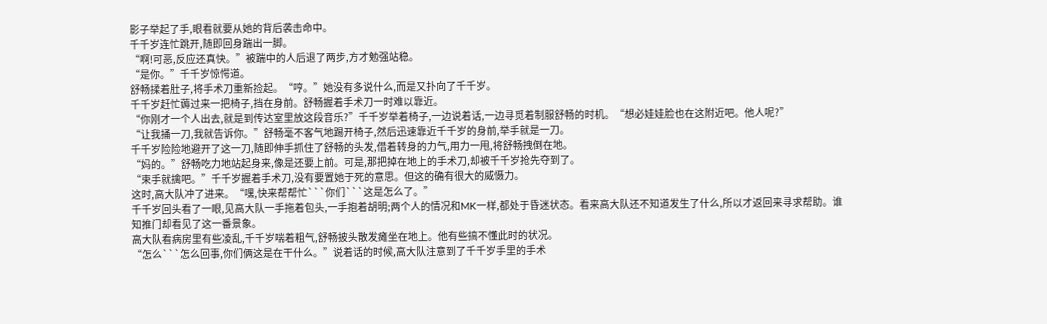影子举起了手,眼看就要从她的背后袭击命中。
千千岁连忙跳开,随即回身踹出一脚。
“啊!可恶,反应还真快。”被踹中的人后退了两步,方才勉强站稳。
“是你。”千千岁惊愕道。
舒畅揉着肚子,将手术刀重新捡起。“哼。”她没有多说什么,而是又扑向了千千岁。
千千岁赶忙薅过来一把椅子,挡在身前。舒畅握着手术刀一时难以靠近。
“你刚才一个人出去,就是到传达室里放这段音乐?”千千岁举着椅子,一边说着话,一边寻觅着制服舒畅的时机。“想必娃娃脸也在这附近吧。他人呢?”
“让我捅一刀,我就告诉你。”舒畅毫不客气地踢开椅子,然后迅速靠近千千岁的身前,举手就是一刀。
千千岁险险地避开了这一刀,随即伸手抓住了舒畅的头发,借着转身的力气,用力一甩,将舒畅拽倒在地。
“妈的。”舒畅吃力地站起身来,像是还要上前。可是,那把掉在地上的手术刀,却被千千岁抢先夺到了。
“束手就擒吧。”千千岁握着手术刀,没有要置她于死的意思。但这的确有很大的威慑力。
这时,高大队冲了进来。“嘿,快来帮帮忙```你们```这是怎么了。”
千千岁回头看了一眼,见高大队一手拖着包头,一手抱着胡明;两个人的情况和MK一样,都处于昏迷状态。看来高大队还不知道发生了什么,所以才返回来寻求帮助。谁知推门却看见了这一番景象。
高大队看病房里有些凌乱,千千岁喘着粗气,舒畅披头散发瘫坐在地上。他有些搞不懂此时的状况。
“怎么```怎么回事,你们俩这是在干什么。”说着话的时候,高大队注意到了千千岁手里的手术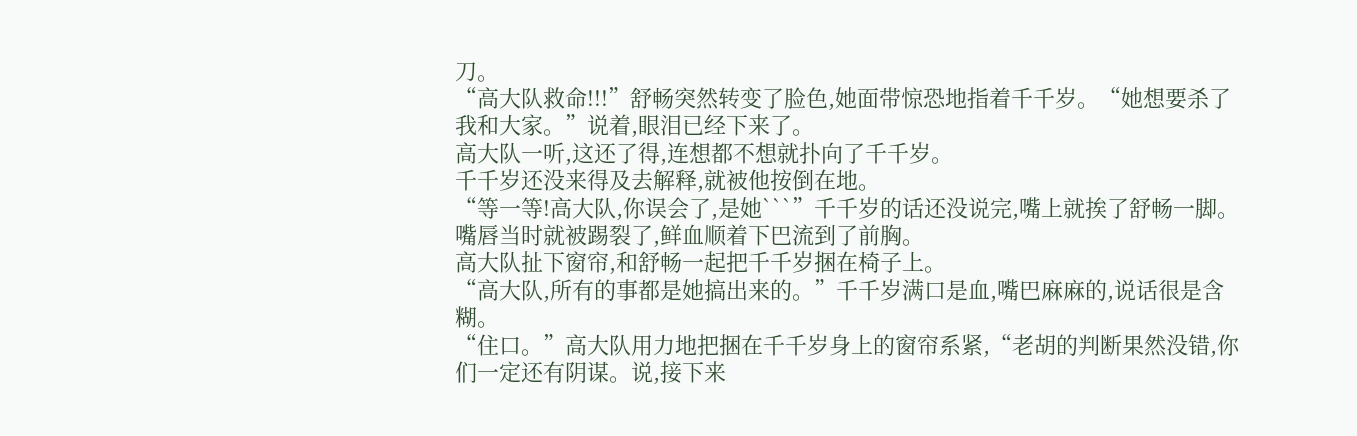刀。
“高大队救命!!!”舒畅突然转变了脸色,她面带惊恐地指着千千岁。“她想要杀了我和大家。”说着,眼泪已经下来了。
高大队一听,这还了得,连想都不想就扑向了千千岁。
千千岁还没来得及去解释,就被他按倒在地。
“等一等!高大队,你误会了,是她```”千千岁的话还没说完,嘴上就挨了舒畅一脚。嘴唇当时就被踢裂了,鲜血顺着下巴流到了前胸。
高大队扯下窗帘,和舒畅一起把千千岁捆在椅子上。
“高大队,所有的事都是她搞出来的。”千千岁满口是血,嘴巴麻麻的,说话很是含糊。
“住口。”高大队用力地把捆在千千岁身上的窗帘系紧,“老胡的判断果然没错,你们一定还有阴谋。说,接下来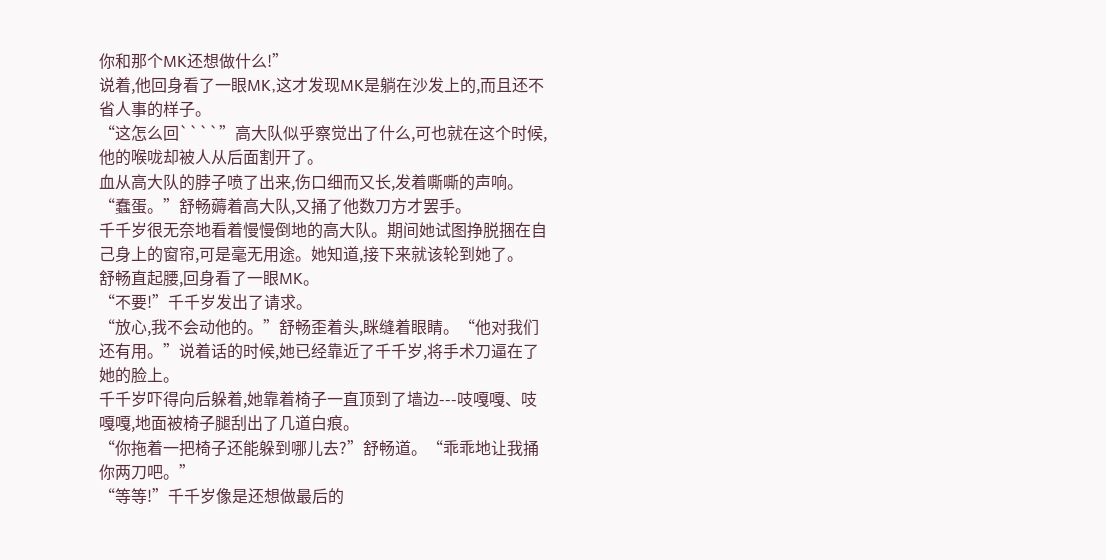你和那个MK还想做什么!”
说着,他回身看了一眼MK,这才发现MK是躺在沙发上的,而且还不省人事的样子。
“这怎么回````”高大队似乎察觉出了什么,可也就在这个时候,他的喉咙却被人从后面割开了。
血从高大队的脖子喷了出来,伤口细而又长,发着嘶嘶的声响。
“蠢蛋。”舒畅薅着高大队,又捅了他数刀方才罢手。
千千岁很无奈地看着慢慢倒地的高大队。期间她试图挣脱捆在自己身上的窗帘,可是毫无用途。她知道,接下来就该轮到她了。
舒畅直起腰,回身看了一眼MK。
“不要!”千千岁发出了请求。
“放心,我不会动他的。”舒畅歪着头,眯缝着眼睛。“他对我们还有用。”说着话的时候,她已经靠近了千千岁,将手术刀逼在了她的脸上。
千千岁吓得向后躲着,她靠着椅子一直顶到了墙边---吱嘎嘎、吱嘎嘎,地面被椅子腿刮出了几道白痕。
“你拖着一把椅子还能躲到哪儿去?”舒畅道。“乖乖地让我捅你两刀吧。”
“等等!”千千岁像是还想做最后的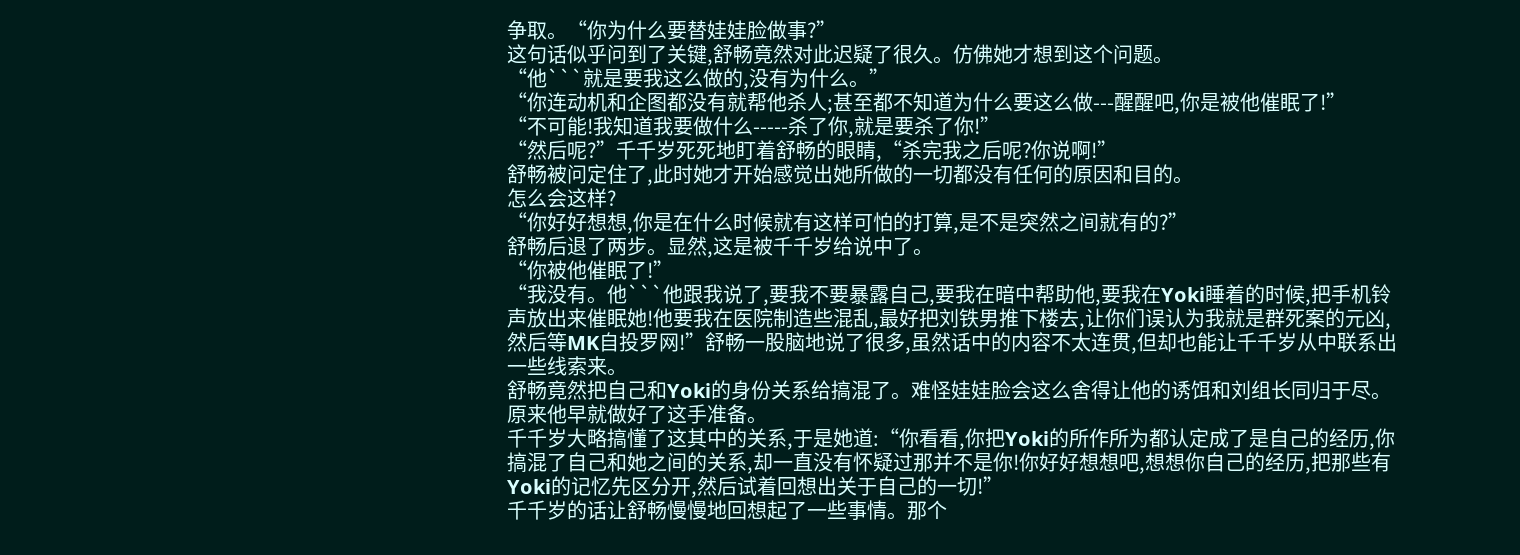争取。“你为什么要替娃娃脸做事?”
这句话似乎问到了关键,舒畅竟然对此迟疑了很久。仿佛她才想到这个问题。
“他```就是要我这么做的,没有为什么。”
“你连动机和企图都没有就帮他杀人;甚至都不知道为什么要这么做---醒醒吧,你是被他催眠了!”
“不可能!我知道我要做什么-----杀了你,就是要杀了你!”
“然后呢?”千千岁死死地盯着舒畅的眼睛,“杀完我之后呢?你说啊!”
舒畅被问定住了,此时她才开始感觉出她所做的一切都没有任何的原因和目的。
怎么会这样?
“你好好想想,你是在什么时候就有这样可怕的打算,是不是突然之间就有的?”
舒畅后退了两步。显然,这是被千千岁给说中了。
“你被他催眠了!”
“我没有。他```他跟我说了,要我不要暴露自己,要我在暗中帮助他,要我在Yoki睡着的时候,把手机铃声放出来催眠她!他要我在医院制造些混乱,最好把刘铁男推下楼去,让你们误认为我就是群死案的元凶,然后等MK自投罗网!”舒畅一股脑地说了很多,虽然话中的内容不太连贯,但却也能让千千岁从中联系出一些线索来。
舒畅竟然把自己和Yoki的身份关系给搞混了。难怪娃娃脸会这么舍得让他的诱饵和刘组长同归于尽。原来他早就做好了这手准备。
千千岁大略搞懂了这其中的关系,于是她道:“你看看,你把Yoki的所作所为都认定成了是自己的经历,你搞混了自己和她之间的关系,却一直没有怀疑过那并不是你!你好好想想吧,想想你自己的经历,把那些有Yoki的记忆先区分开,然后试着回想出关于自己的一切!”
千千岁的话让舒畅慢慢地回想起了一些事情。那个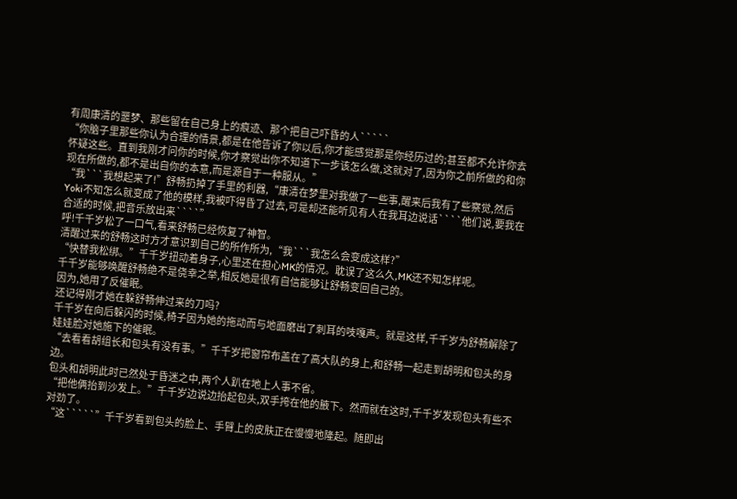有周康清的噩梦、那些留在自己身上的痕迹、那个把自己吓昏的人`````
“你脑子里那些你认为合理的情景,都是在他告诉了你以后,你才能感觉那是你经历过的;甚至都不允许你去怀疑这些。直到我刚才问你的时候,你才察觉出你不知道下一步该怎么做,这就对了,因为你之前所做的和你现在所做的,都不是出自你的本意,而是源自于一种服从。”
“我```我想起来了!”舒畅扔掉了手里的利器,“康清在梦里对我做了一些事,醒来后我有了些察觉,然后Yoki不知怎么就变成了他的模样,我被吓得昏了过去,可是却还能听见有人在我耳边说话````他们说,要我在合适的时候,把音乐放出来````”
呼!千千岁松了一口气,看来舒畅已经恢复了神智。
清醒过来的舒畅这时方才意识到自己的所作所为,“我```我怎么会变成这样?”
“快替我松绑。”千千岁扭动着身子,心里还在担心MK的情况。耽误了这么久,MK还不知怎样呢。
千千岁能够唤醒舒畅绝不是侥幸之举,相反她是很有自信能够让舒畅变回自己的。
因为,她用了反催眠。
还记得刚才她在躲舒畅伸过来的刀吗?
千千岁在向后躲闪的时候,椅子因为她的拖动而与地面磨出了刺耳的吱嘎声。就是这样,千千岁为舒畅解除了娃娃脸对她施下的催眠。
“去看看胡组长和包头有没有事。”千千岁把窗帘布盖在了高大队的身上,和舒畅一起走到胡明和包头的身边。
包头和胡明此时已然处于昏迷之中,两个人趴在地上人事不省。
“把他俩抬到沙发上。”千千岁边说边抬起包头,双手挎在他的腋下。然而就在这时,千千岁发现包头有些不对劲了。
“这`````”千千岁看到包头的脸上、手臂上的皮肤正在慢慢地隆起。随即出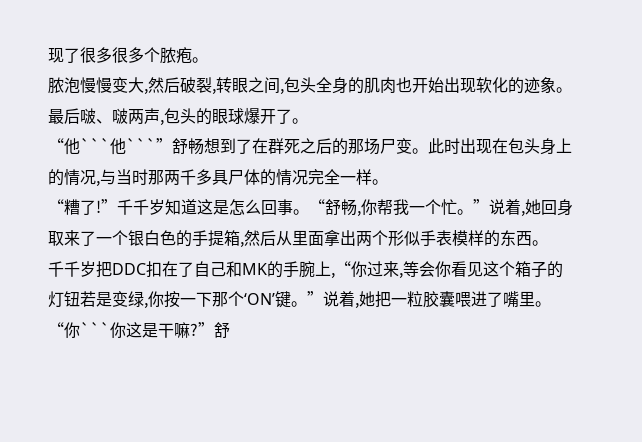现了很多很多个脓疱。
脓泡慢慢变大,然后破裂,转眼之间,包头全身的肌肉也开始出现软化的迹象。
最后啵、啵两声,包头的眼球爆开了。
“他```他```”舒畅想到了在群死之后的那场尸变。此时出现在包头身上的情况,与当时那两千多具尸体的情况完全一样。
“糟了!”千千岁知道这是怎么回事。“舒畅,你帮我一个忙。”说着,她回身取来了一个银白色的手提箱,然后从里面拿出两个形似手表模样的东西。
千千岁把DDC扣在了自己和MK的手腕上,“你过来,等会你看见这个箱子的灯钮若是变绿,你按一下那个‘ON’键。”说着,她把一粒胶囊喂进了嘴里。
“你```你这是干嘛?”舒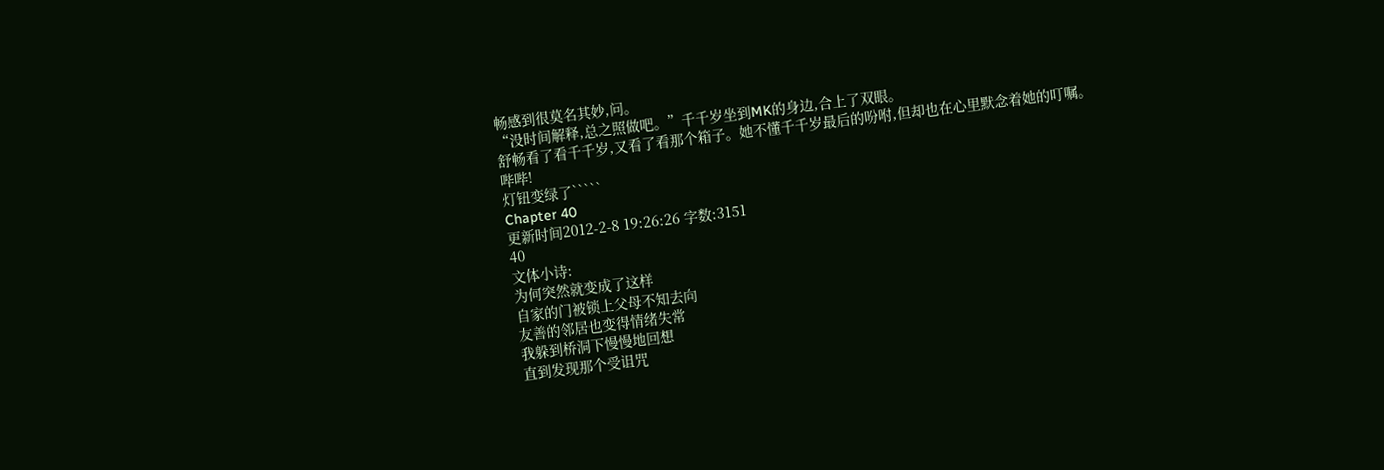畅感到很莫名其妙,问。
“没时间解释,总之照做吧。”千千岁坐到MK的身边,合上了双眼。
舒畅看了看千千岁,又看了看那个箱子。她不懂千千岁最后的吩咐,但却也在心里默念着她的叮嘱。
哔哔!
灯钮变绿了`````
Chapter 40
更新时间2012-2-8 19:26:26 字数:3151
40
文体小诗:
为何突然就变成了这样
自家的门被锁上父母不知去向
友善的邻居也变得情绪失常
我躲到桥洞下慢慢地回想
直到发现那个受诅咒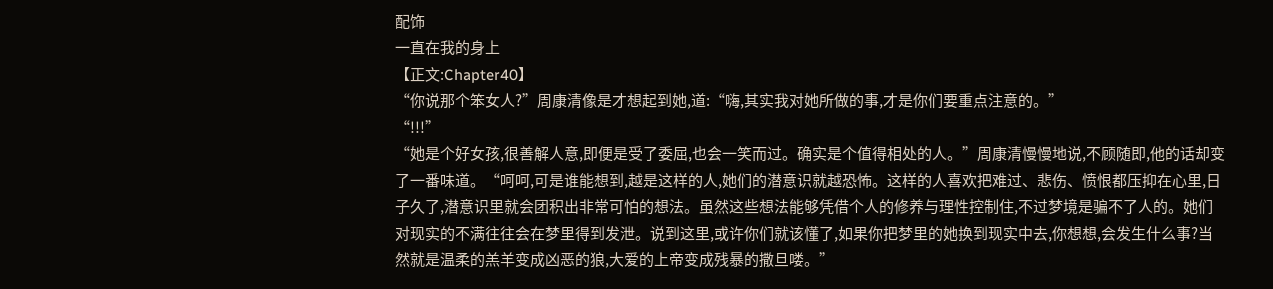配饰
一直在我的身上
【正文:Chapter40】
“你说那个笨女人?”周康清像是才想起到她,道:“嗨,其实我对她所做的事,才是你们要重点注意的。”
“!!!”
“她是个好女孩,很善解人意,即便是受了委屈,也会一笑而过。确实是个值得相处的人。”周康清慢慢地说,不顾随即,他的话却变了一番味道。“呵呵,可是谁能想到,越是这样的人,她们的潜意识就越恐怖。这样的人喜欢把难过、悲伤、愤恨都压抑在心里,日子久了,潜意识里就会团积出非常可怕的想法。虽然这些想法能够凭借个人的修养与理性控制住,不过梦境是骗不了人的。她们对现实的不满往往会在梦里得到发泄。说到这里,或许你们就该懂了,如果你把梦里的她换到现实中去,你想想,会发生什么事?当然就是温柔的羔羊变成凶恶的狼,大爱的上帝变成残暴的撒旦喽。”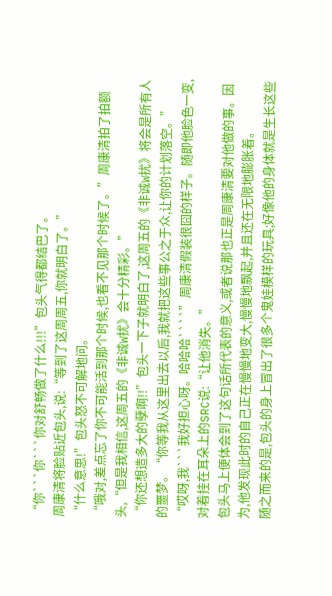“你```你```你对舒畅做了什么!!!”包头气得都结巴了。
周康清将脸贴近包头,说:“等到了这周周五,你就明白了。”
“什么意思!”包头怒不可解地问。
“哦对,差点忘了你不可能活到那个时候,也看不见那个时候了。”周康清拍了拍额头,“但是我相信,这周五的《非诚W扰》会十分精彩。”
“你还想造多大的孽啊!!”包头一下子就明白了,这周五的《非诚W扰》将会是所有人的噩梦。“你等我从这里出去以后,我就把这些事公之于众,让你的计划落空。”
“哎呀,我```我好担心呀。哈哈哈````”周康清假装很囧的样子。随即他脸色一变,对着挂在耳朵上的SRC说:“让他消失。”
包头马上便体会到了这句话所代表的意义,或者说那也正是周康清要对他做的事。因为,他发现此时的自己正在慢慢地变大,慢慢地飘起,并且还在无限地膨胀着。
随之而来的是,包头的身上冒出了很多个鬼娃模样的玩具;好像他的身体就是生长这些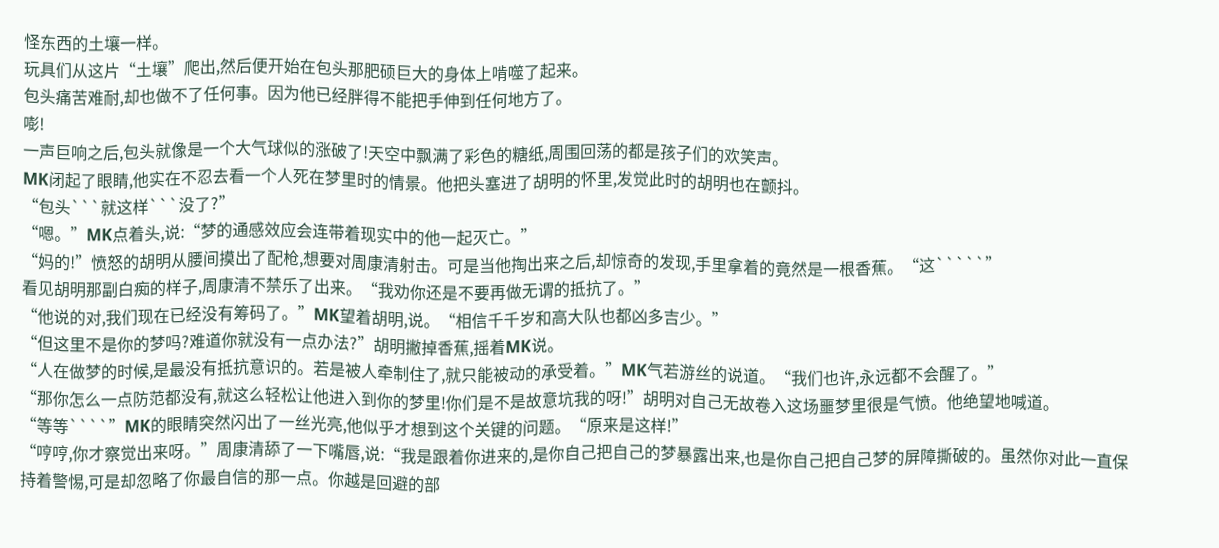怪东西的土壤一样。
玩具们从这片“土壤”爬出,然后便开始在包头那肥硕巨大的身体上啃噬了起来。
包头痛苦难耐,却也做不了任何事。因为他已经胖得不能把手伸到任何地方了。
嘭!
一声巨响之后,包头就像是一个大气球似的涨破了!天空中飘满了彩色的糖纸,周围回荡的都是孩子们的欢笑声。
MK闭起了眼睛,他实在不忍去看一个人死在梦里时的情景。他把头塞进了胡明的怀里,发觉此时的胡明也在颤抖。
“包头```就这样```没了?”
“嗯。”MK点着头,说:“梦的通感效应会连带着现实中的他一起灭亡。”
“妈的!”愤怒的胡明从腰间摸出了配枪,想要对周康清射击。可是当他掏出来之后,却惊奇的发现,手里拿着的竟然是一根香蕉。“这`````”
看见胡明那副白痴的样子,周康清不禁乐了出来。“我劝你还是不要再做无谓的抵抗了。”
“他说的对,我们现在已经没有筹码了。”MK望着胡明,说。“相信千千岁和高大队也都凶多吉少。”
“但这里不是你的梦吗?难道你就没有一点办法?”胡明撇掉香蕉,摇着MK说。
“人在做梦的时候,是最没有抵抗意识的。若是被人牵制住了,就只能被动的承受着。”MK气若游丝的说道。“我们也许,永远都不会醒了。”
“那你怎么一点防范都没有,就这么轻松让他进入到你的梦里!你们是不是故意坑我的呀!”胡明对自己无故卷入这场噩梦里很是气愤。他绝望地喊道。
“等等````”MK的眼睛突然闪出了一丝光亮,他似乎才想到这个关键的问题。“原来是这样!”
“哼哼,你才察觉出来呀。”周康清舔了一下嘴唇,说:“我是跟着你进来的,是你自己把自己的梦暴露出来,也是你自己把自己梦的屏障撕破的。虽然你对此一直保持着警惕,可是却忽略了你最自信的那一点。你越是回避的部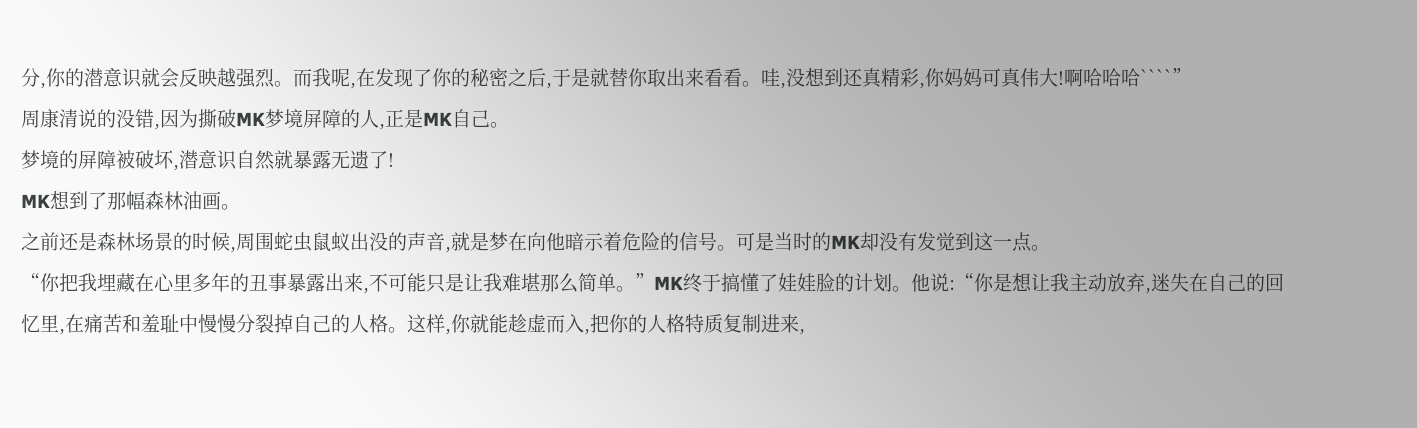分,你的潜意识就会反映越强烈。而我呢,在发现了你的秘密之后,于是就替你取出来看看。哇,没想到还真精彩,你妈妈可真伟大!啊哈哈哈````”
周康清说的没错,因为撕破MK梦境屏障的人,正是MK自己。
梦境的屏障被破坏,潜意识自然就暴露无遗了!
MK想到了那幅森林油画。
之前还是森林场景的时候,周围蛇虫鼠蚁出没的声音,就是梦在向他暗示着危险的信号。可是当时的MK却没有发觉到这一点。
“你把我埋藏在心里多年的丑事暴露出来,不可能只是让我难堪那么简单。”MK终于搞懂了娃娃脸的计划。他说:“你是想让我主动放弃,迷失在自己的回忆里,在痛苦和羞耻中慢慢分裂掉自己的人格。这样,你就能趁虚而入,把你的人格特质复制进来,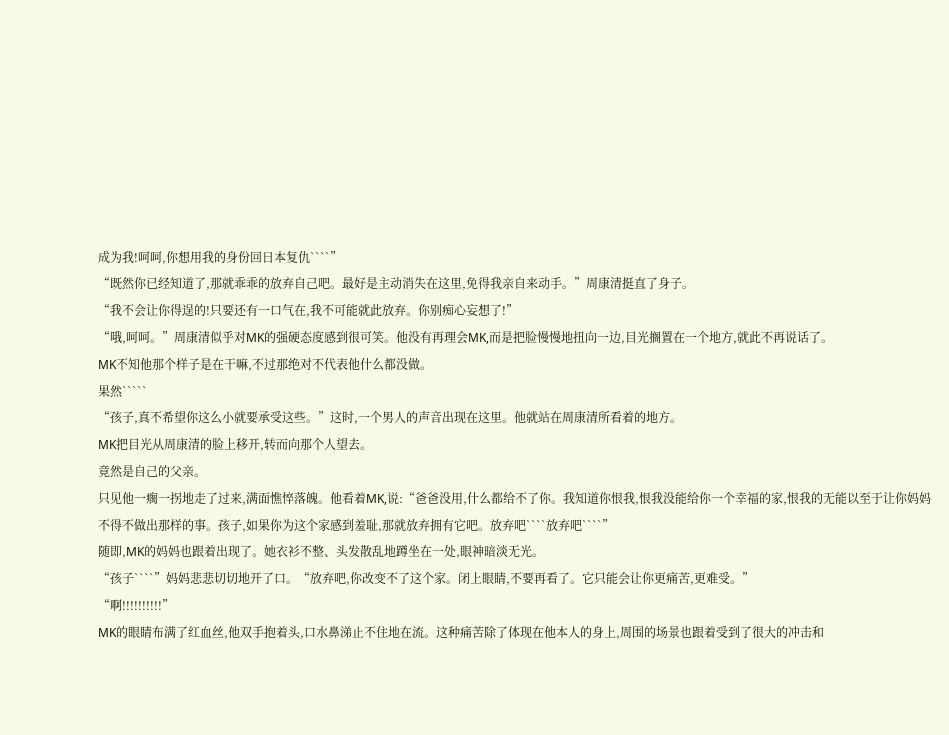成为我!呵呵,你想用我的身份回日本复仇````”
“既然你已经知道了,那就乖乖的放弃自己吧。最好是主动消失在这里,免得我亲自来动手。”周康清挺直了身子。
“我不会让你得逞的!只要还有一口气在,我不可能就此放弃。你别痴心妄想了!”
“哦,呵呵。”周康清似乎对MK的强硬态度感到很可笑。他没有再理会MK,而是把脸慢慢地扭向一边,目光搁置在一个地方,就此不再说话了。
MK不知他那个样子是在干嘛,不过那绝对不代表他什么都没做。
果然`````
“孩子,真不希望你这么小就要承受这些。”这时,一个男人的声音出现在这里。他就站在周康清所看着的地方。
MK把目光从周康清的脸上移开,转而向那个人望去。
竟然是自己的父亲。
只见他一瘸一拐地走了过来,满面憔悴落魄。他看着MK,说:“爸爸没用,什么都给不了你。我知道你恨我,恨我没能给你一个幸福的家,恨我的无能以至于让你妈妈不得不做出那样的事。孩子,如果你为这个家感到羞耻,那就放弃拥有它吧。放弃吧````放弃吧````”
随即,MK的妈妈也跟着出现了。她衣衫不整、头发散乱地蹲坐在一处,眼神暗淡无光。
“孩子````”妈妈悲悲切切地开了口。“放弃吧,你改变不了这个家。闭上眼睛,不要再看了。它只能会让你更痛苦,更难受。”
“啊!!!!!!!!!!”
MK的眼睛布满了红血丝,他双手抱着头,口水鼻涕止不住地在流。这种痛苦除了体现在他本人的身上,周围的场景也跟着受到了很大的冲击和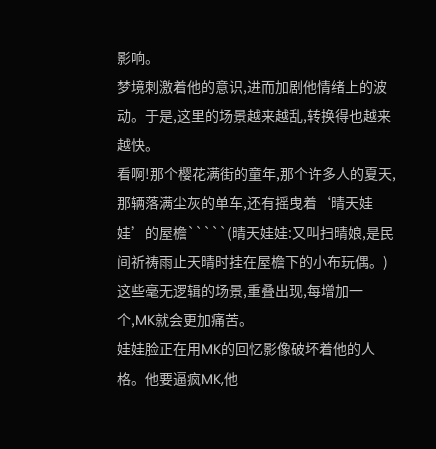影响。
梦境刺激着他的意识,进而加剧他情绪上的波动。于是,这里的场景越来越乱,转换得也越来越快。
看啊!那个樱花满街的童年,那个许多人的夏天,那辆落满尘灰的单车,还有摇曳着‘晴天娃娃’的屋檐`````(晴天娃娃:又叫扫晴娘,是民间祈祷雨止天晴时挂在屋檐下的小布玩偶。)
这些毫无逻辑的场景,重叠出现,每增加一个,MK就会更加痛苦。
娃娃脸正在用MK的回忆影像破坏着他的人格。他要逼疯MK,他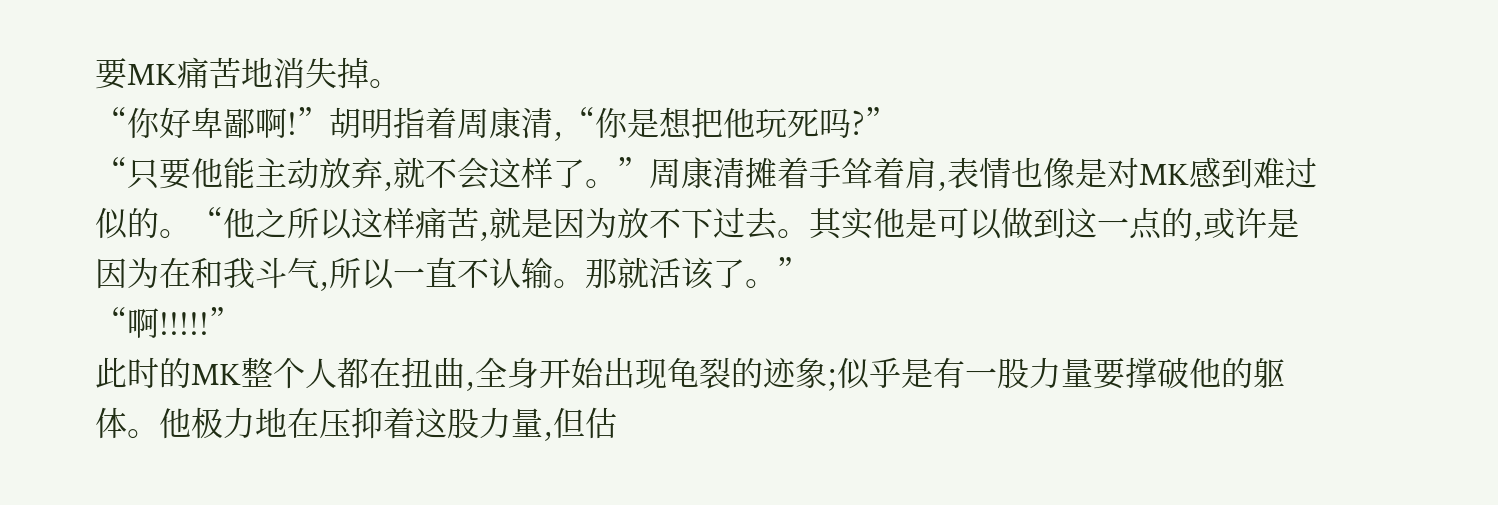要MK痛苦地消失掉。
“你好卑鄙啊!”胡明指着周康清,“你是想把他玩死吗?”
“只要他能主动放弃,就不会这样了。”周康清摊着手耸着肩,表情也像是对MK感到难过似的。“他之所以这样痛苦,就是因为放不下过去。其实他是可以做到这一点的,或许是因为在和我斗气,所以一直不认输。那就活该了。”
“啊!!!!!”
此时的MK整个人都在扭曲,全身开始出现龟裂的迹象;似乎是有一股力量要撑破他的躯体。他极力地在压抑着这股力量,但估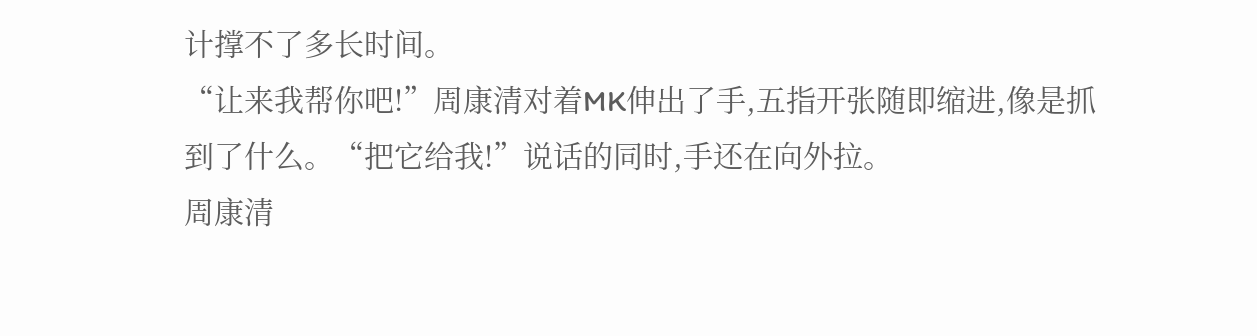计撑不了多长时间。
“让来我帮你吧!”周康清对着MK伸出了手,五指开张随即缩进,像是抓到了什么。“把它给我!”说话的同时,手还在向外拉。
周康清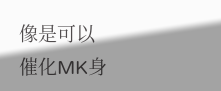像是可以催化MK身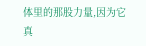体里的那股力量,因为它真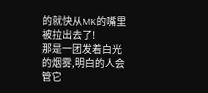的就快从MK的嘴里被拉出去了!
那是一团发着白光的烟雾,明白的人会管它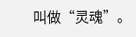叫做“灵魂”。